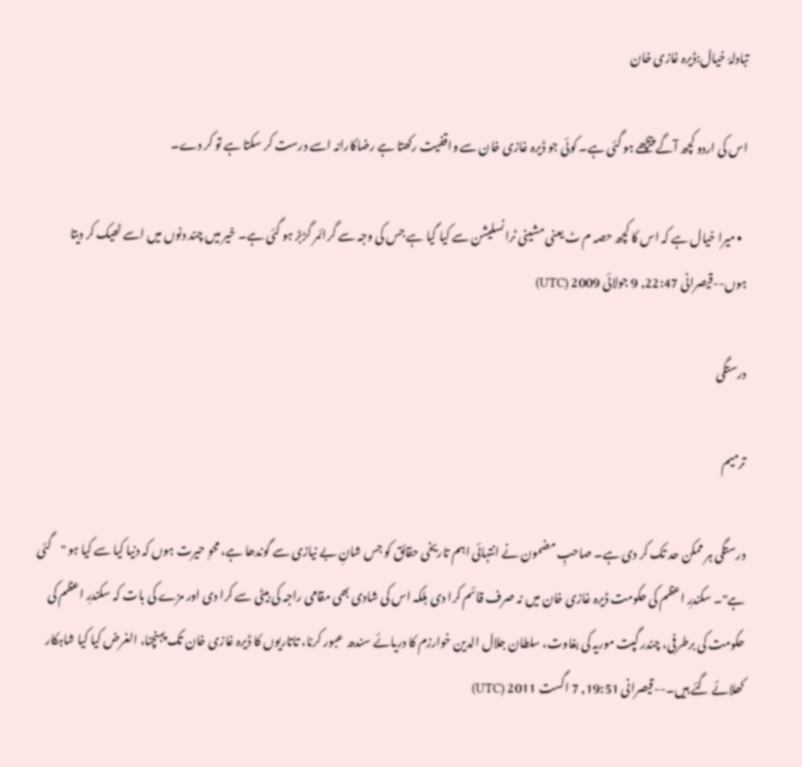تبادلۂ خیال:ڈیرہ غازی خان

اس کی اردو کچھ آگے پیچھے ہو گئی ہے۔ کوئی جو ڈیرہ غازی خان سے واقفیت رکھتا ہے رضاکارانہ اسے درست کر سکتا ہے تو کر دے۔

  • میرا خیال ہے کہ اس کا کچھ حصہ م ٹ یعنی مشینی ٹرانسلیشن سے کیا گیا ہے جس کی وجہ سے گرائمر گڑبڑ ہو گئی ہے۔ خیر میں چند دنوں میں اسے ٹھیک کر دیتا ہوں--قیصرانی 22:47, 9 جولائی 2009 (UTC)

درستگی

ترمیم

درستگی ہر ممکن حد تک کر دی ہے۔ صاحبِ مضمون نے انتہائی اہم تاریخی حقائق کو جس شانِ بے نیازی سے گوندھا ہے، محوِ حیرت ہوں کہ دنیا کیا سے کیا ہو "گئی ہے"۔ سکندرِ اعظم کی حکومت ڈیرہ غازی خان میں نہ صرف قائم کرا دی بلکہ اس کی شادی بھی مقامی راجہ کی بیٹی سے کرا دی اور مزے کی بات کہ سکندرِ اعظم کی حکومت کی برطرفی، چندر گپت موریہ کی بغاوت، سلطان جلال الدین خوارزم کا دریائے سندھ عبور کرنا، تاتاریوں کا ڈیرہ غازی خان تک پہنچنا، الغرض کیا کیا شاہکار کھلائے گئے ہیں۔--قیصرانی 19:51, 7 اگست 2011 (UTC)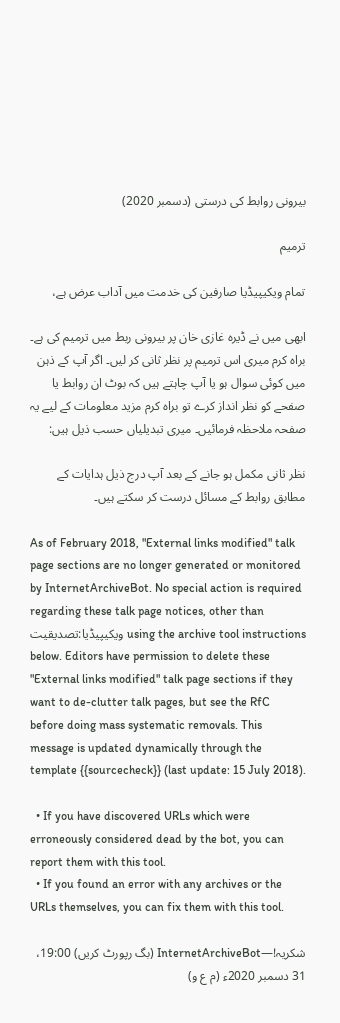بیرونی روابط کی درستی (دسمبر 2020)

ترمیم

تمام ویکیپیڈیا صارفین کی خدمت میں آداب عرض ہے،

ابھی میں نے ڈیرہ غازی خان پر بیرونی ربط میں ترمیم کی ہے۔ براہ کرم میری اس ترمیم پر نظر ثانی کر لیں۔ اگر آپ کے ذہن میں کوئی سوال ہو یا آپ چاہتے ہیں کہ بوٹ ان روابط یا صفحے کو نظر انداز کرے تو براہ کرم مزید معلومات کے لیے یہ صفحہ ملاحظہ فرمائیں۔ میری تبدیلیاں حسب ذیل ہیں:

نظر ثانی مکمل ہو جانے کے بعد آپ درج ذیل ہدایات کے مطابق روابط کے مسائل درست کر سکتے ہیں۔

As of February 2018, "External links modified" talk page sections are no longer generated or monitored by InternetArchiveBot. No special action is required regarding these talk page notices, other than ویکیپیڈیا:تصدیقیت using the archive tool instructions below. Editors have permission to delete these "External links modified" talk page sections if they want to de-clutter talk pages, but see the RfC before doing mass systematic removals. This message is updated dynamically through the template {{sourcecheck}} (last update: 15 July 2018).

  • If you have discovered URLs which were erroneously considered dead by the bot, you can report them with this tool.
  • If you found an error with any archives or the URLs themselves, you can fix them with this tool.

شکریہ!—InternetArchiveBot (بگ رپورٹ کریں) 19:00، 31 دسمبر 2020ء (م ع و)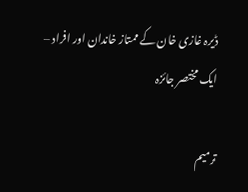ڈیرہ غازی خان کے ممتاز خاندان اور افراد – ایک مختصر جائزہ

ترمیم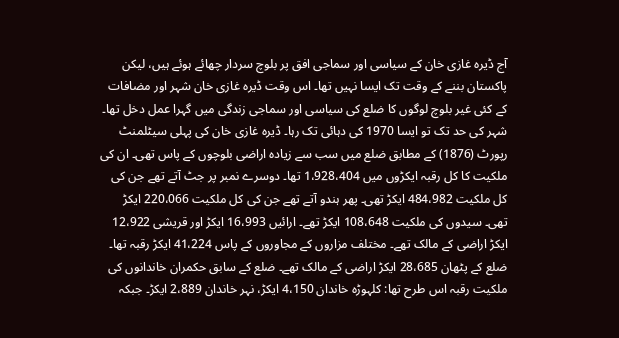آج ڈیرہ غازی خان کے سیاسی اور سماجی افق پر بلوچ سردار چھائے ہوئے ہیں، لیکن پاکستان بننے کے وقت تک ایسا نہیں تھا۔ اس وقت ڈیرہ غازی خان شہر اور مضافات کے کئی غیر بلوچ لوگوں کا ضلع کی سیاسی اور سماجی زندگی میں گہرا عمل دخل تھا۔ شہر کی حد تک تو ایسا 1970 کی دہائی تک رہا۔ ڈیرہ غازی خان کی پہلی سیٹلمنٹ رپورٹ (1876) کے مطابق ضلع میں سب سے زیادہ اراضی بلوچوں کے پاس تھی۔ ان کی ملکیت کا کل رقبہ ایکڑوں میں 1،928،404 تھا۔ دوسرے نمبر پر جٹ آتے تھے جن کی کل ملکیت 484،982 ایکڑ تھی۔ پھر ہندو آتے تھے جن کی کل ملکیت 220،066 ایکڑ تھی۔ سیدوں کی ملکیت 108،648 ایکڑ تھے۔ ارائیں 16،993 ایکڑ اور قریشی 12،922 ایکڑ اراضی کے مالک تھے۔ مختلف مزاروں کے مجاوروں کے پاس 41،224 ایکڑ رقبہ تھا۔ ضلع کے پٹھان 28،685 ایکڑ اراضی کے مالک تھے۔ ضلع کے سابق حکمران خاندانوں کی ملکیت رقبہ اس طرح تھا: کلہوڑہ خاندان 4،150 ایکڑ، نہر خاندان 2،889 ایکڑ۔ جبکہ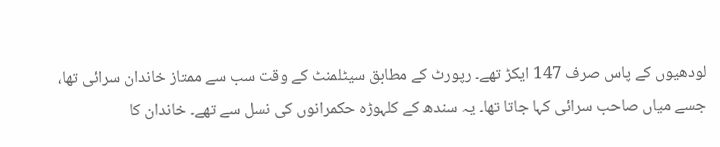لودھیوں کے پاس صرف 147 ایکڑ تھے۔ رپورٹ کے مطابق سیٹلمنٹ کے وقت سب سے ممتاز خاندان سرائی تھا، جسے میاں صاحب سرائی کہا جاتا تھا۔ یہ سندھ کے کلہوڑہ حکمرانوں کی نسل سے تھے۔ خاندان کا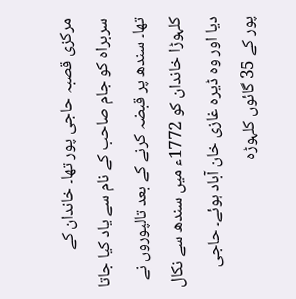مرکزی قصبہ حاجی پور تھا۔ خاندان کے سربراہ کو جام صاحب کے نام سے یاد کیا جاتا تھا۔ سندھ پر قبضہ کرنے کے بعد تالپوروں نے کلہوڑا خاندان کو 1772ء میں سندھ سے نکال دیا اور وہ ڈیرہ غازی خان آباد ہوئے۔ حاجی پور کے 35 گائوں کلہوڑہ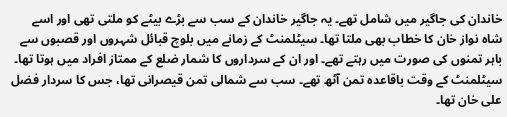خاندان کی جاگیر میں شامل تھے۔ یہ جاگیر خاندان کے سب سے بڑے بیٹے کو ملتی تھی اور اسے شاہ نواز خان کا خطاب بھی ملتا تھا۔ سیٹلمنٹ کے زمانے میں بلوچ قبائل شہروں اور قصبوں سے باہر تمنوں کی صورت میں رہتے تھے۔ اور ان کے سرداروں کا شمار ضلع کے ممتاز افراد میں ہوتا تھا۔ سیٹلمنٹ کے وقت باقاعدہ تمن آٹھ تھے۔ سب سے شمالی تمن قیصرانی تھا، جس کا سردار فضل علی خان تھا۔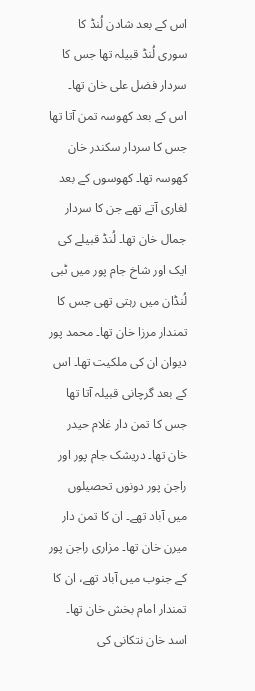اس کے بعد شادن لُنڈ کا سوری لُنڈ قبیلہ تھا جس کا سردار فضل علی خان تھا۔ اس کے بعد کھوسہ تمن آتا تھا جس کا سردار سکندر خان کھوسہ تھا۔ کھوسوں کے بعد لغاری آتے تھے جن کا سردار جمال خان تھا۔ لُنڈ قبیلے کی ایک اور شاخ جام پور میں ٹبی لُنڈان میں رہتی تھی جس کا تمندار مرزا خان تھا۔ محمد پور دیوان ان کی ملکیت تھا۔ اس کے بعد گرچانی قبیلہ آتا تھا جس کا تمن دار غلام حیدر خان تھا۔ دریشک جام پور اور راجن پور دونوں تحصیلوں میں آباد تھے۔ ان کا تمن دار میرن خان تھا۔ مزاری راجن پور کے جنوب میں آباد تھے، ان کا تمندار امام بخش خان تھا۔ اسد خان نتکانی کی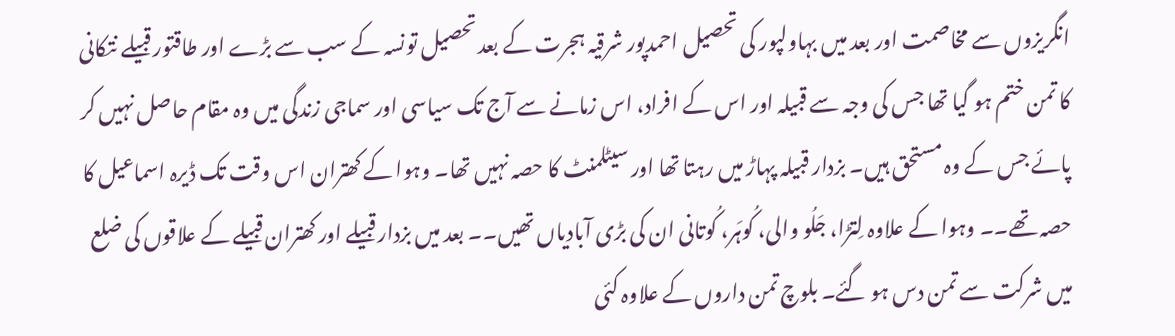انگریزوں سے مخاصمت اور بعد میں بہاولپور کی تحصیل احمدپور شرقیہ ہجرت کے بعد تحصیل تونسہ کے سب سے بڑے اور طاقتور قبیلے نتکانی کا تمن ختم ہو گیا تھا جس کی وجہ سے قبیلہ اور اس کے افراد، اس زمانے سے آج تک سیاسی اور سماجی زندگی میں وہ مقام حاصل نہیں کر پائے جس کے وہ مستحق ہیں۔ بزدار قبیلہ پہاڑ میں رہتا تھا اور سیٹلمنٹ کا حصہ نہیں تھا۔ وہوا کے کھتران اس وقت تک ڈیرہ اسماعیل کا حصہ تھے۔۔ وہوا کے علاوہ لِتڑا، جَلُو والی، کُوہَر، کُوتانی ان کی بڑی آبادیاں تھیں۔۔ بعد میں بزدار قبیلے اور کھتران قبیلے کے علاقوں کی ضلع میں شرکت سے تمن دس ہو گئے۔ بلوچ تمن داروں کے علاوہ کئی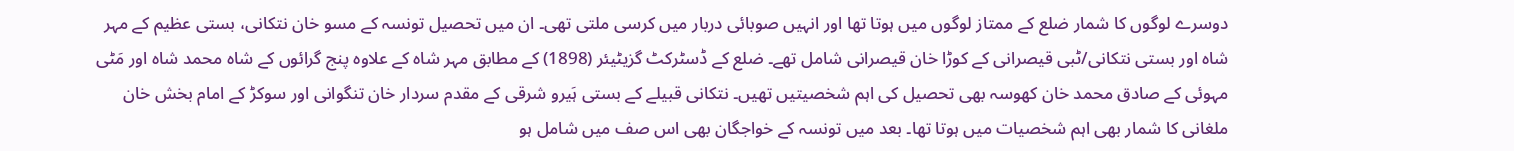دوسرے لوگوں کا شمار ضلع کے ممتاز لوگوں میں ہوتا تھا اور انہیں صوبائی دربار میں کرسی ملتی تھی۔ ان میں تحصیل تونسہ کے مسو خان نتکانی، بستی عظیم کے مہر شاہ اور بستی نتکانی/ٹبی قیصرانی کے کوڑا خان قیصرانی شامل تھے۔ ضلع کے ڈسٹرکٹ گزیٹیئر (1898) کے مطابق مہر شاہ کے علاوہ پنج گرائوں کے شاہ محمد شاہ اور مَٹی مہوئی کے صادق محمد خان کھوسہ بھی تحصیل کی اہم شخصیتیں تھیں۔ نتکانی قبیلے کے بستی ہَیرو شرقی کے مقدم سردار خان تنگوانی اور سوکڑ کے امام بخش خان ملغانی کا شمار بھی اہم شخصیات میں ہوتا تھا۔ بعد میں تونسہ کے خواجگان بھی اس صف میں شامل ہو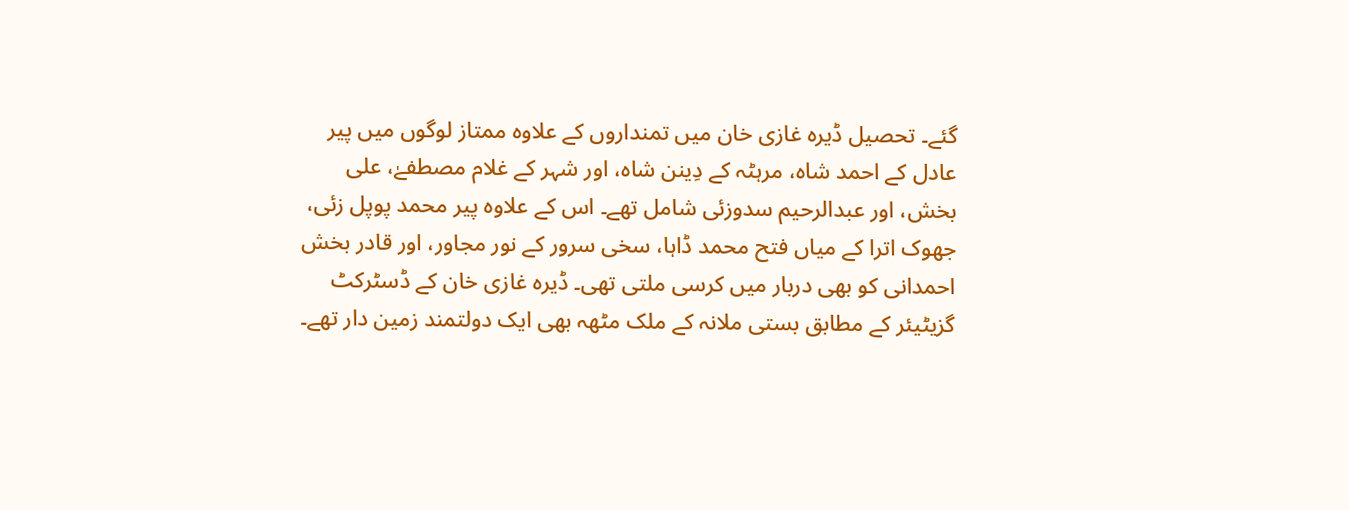گئے۔ تحصیل ڈیرہ غازی خان میں تمنداروں کے علاوہ ممتاز لوگوں میں پیر عادل کے احمد شاہ، مرہٹہ کے دِینن شاہ، اور شہر کے غلام مصطفےٰ، علی بخش، اور عبدالرحیم سدوزئی شامل تھے۔ اس کے علاوہ پیر محمد پوپل زئی، جھوک اترا کے میاں فتح محمد ڈاہا، سخی سرور کے نور مجاور، اور قادر بخش احمدانی کو بھی دربار میں کرسی ملتی تھی۔ ڈیرہ غازی خان کے ڈسٹرکٹ گزیٹیئر کے مطابق بستی ملانہ کے ملک مٹھہ بھی ایک دولتمند زمین دار تھے۔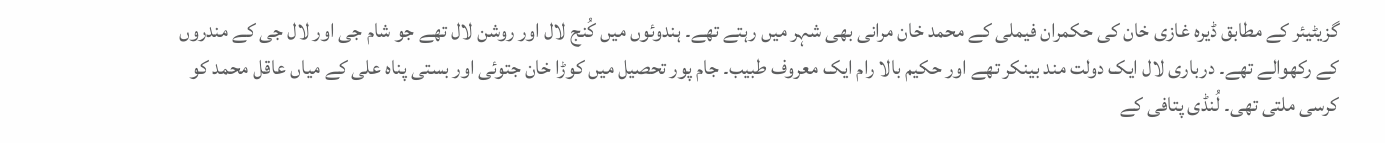گزیٹیئر کے مطابق ڈیرہ غازی خان کی حکمران فیملی کے محمد خان مرانی بھی شہر میں رہتے تھے۔ ہندوئوں میں کُنج لال اور روشن لال تھے جو شام جی اور لال جی کے مندروں کے رکھوالے تھے۔ درباری لال ایک دولت مند بینکر تھے اور حکیم بالا رام ایک معروف طبیب۔ جام پور تحصیل میں کوڑا خان جتوئی اور بستی پناہ علی کے میاں عاقل محمد کو کرسی ملتی تھی۔ لُنڈی پتافی کے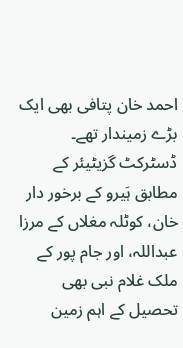احمد خان پتافی بھی ایک بڑے زمیندار تھے۔ ڈسٹرکٹ گزیٹیئر کے مطابق ہَیرو کے برخور دار خان، کوٹلہ مغلاں کے مرزا عبداللہ، اور جام پور کے ملک غلام نبی بھی تحصیل کے اہم زمین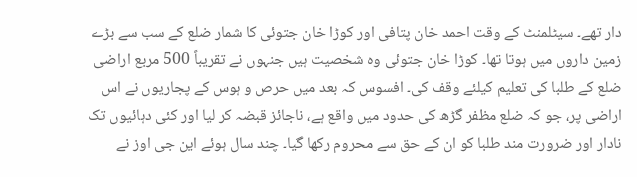دار تھے۔ سیٹلمنٹ کے وقت احمد خان پتافی اور کوڑا خان جتوئی کا شمار ضلع کے سب سے بڑے زمین داروں میں ہوتا تھا۔ کوڑا خان جتوئی وہ شخصیت ہیں جنہوں نے تقریباً 500 مربع اراضی ضلع کے طلبا کی تعلیم کیلئے وقف کی۔ افسوس کہ بعد میں حرص و ہوس کے پجاریوں نے اس اراضی پر، جو کہ ضلع مظفر گڑھ کی حدود میں واقع ہے، ناجائز قبضہ کر لیا اور کئی دہائیوں تک نادار اور ضرورت مند طلبا کو ان کے حق سے محروم رکھا گیا۔ چند سال ہوئے این جی اوز نے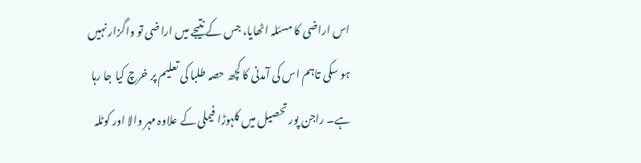اس اراضی کا مسئلہ اٹھایا، جس کے نتیجے میں اراضی تو واگزار نہیں ہو سکی تاہم اس کی آمدنی کا کچھ حصہ طلبا کی تعلیم پر خرچ کیا جا رہا ہے۔ راجن پور تحصیل میں کلہوڑا فیملی کے علاوہ مہر والا اور کوٹلہ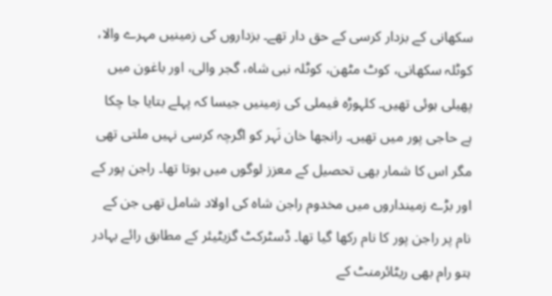سکھانی کے بزدار کرسی کے حق دار تھے۔ بزداروں کی زمینیں مہرے والا، کوٹلہ سکھانی، کوٹ مٹھن، کوٹلہ نبی شاہ، گجر والی، اور باغون میں پھیلی ہوئی تھیں۔ کلہوڑہ فیملی کی زمینیں جیسا کہ پہلے بتایا جا چکا ہے حاجی پور میں تھیں۔ رانجھا خان نَہر کو اگرچہ کرسی نہیں ملتی تھی مگر اس کا شمار بھی تحصیل کے معزز لوگوں میں ہوتا تھا۔ راجن پور کے اور بڑے زمینداروں میں مخدوم راجن شاہ کی اولاد شامل تھی جن کے نام پر راجن پور کا نام رکھا گیا تھا۔ ڈسٹرکٹ گزیٹیئر کے مطابق رائے بہادر ہتو رام بھی ریٹائرمنٹ کے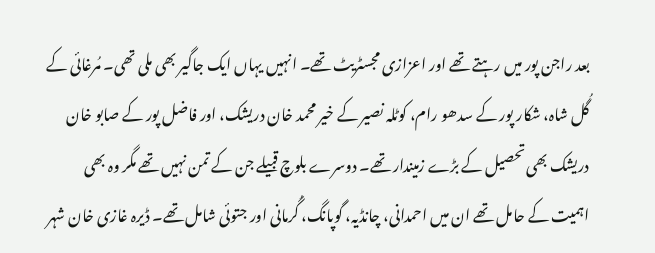بعد راجن پور میں رہتے تھے اور اعزازی مجسٹریٹ تھے۔ انہیں یہاں ایک جاگیر بھی ملی تھی۔ مُرغائی کے گُل شاہ، شکار پور کے سدھو رام، کوٹلہ نصیر کے خیر محمد خان دریشک، اور فاضل پور کے صابو خان دریشک بھی تحصیل کے بڑے زمیندار تھے۔ دوسرے بلوچ قبیلے جن کے تمن نہیں تھے مگر وہ بھی اہمیت کے حامل تھے ان میں احمدانی، چانڈیہ، گوپانگ، گُرمانی اور جتوئی شامل تھے۔ ڈیرہ غازی خان شہر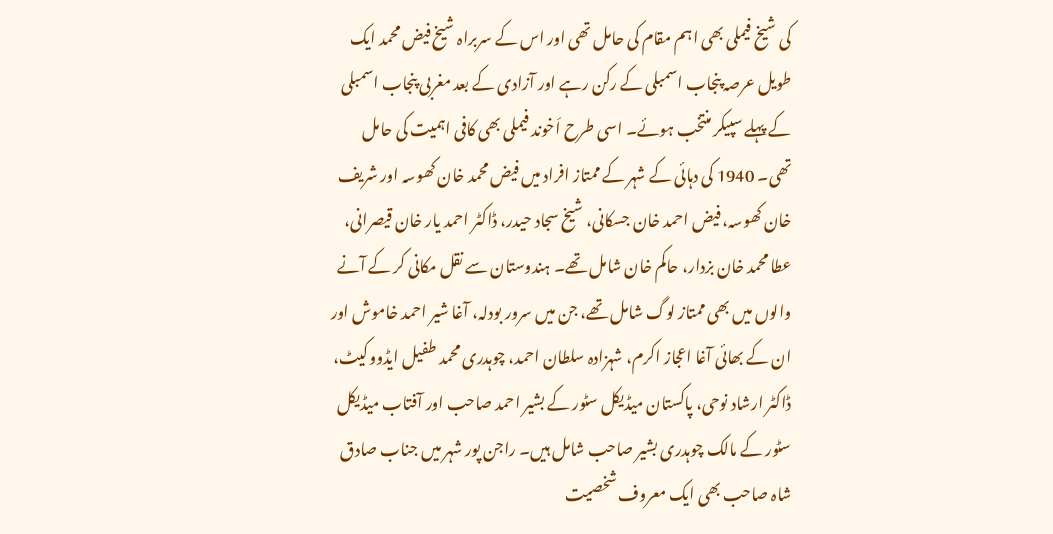کی شیخ فیملی بھی اہم مقام کی حامل تھی اور اس کے سربراہ شیخ فیض محمد ایک طویل عرصہ پنجاب اسمبلی کے رکن رہے اور آزادی کے بعد مغربی پنجاب اسمبلی کے پہلے سپیکر منتخب ہوئے۔ اسی طرح اَخوند فیملی بھی کافی اہمیت کی حامل تھی۔ 1940 کی دہائی کے شہر کے ممتاز افراد میں فیض محمد خان کھوسہ اور شریف خان کھوسہ، فیض احمد خان جسکانی، شیخ سجاد حیدر، ڈاکٹر احمد یار خان قیصرانی، عطا محمد خان بزدار، حاکم خان شامل تھے۔ ہندوستان سے نقل مکانی کر کے آنے والوں میں بھی ممتاز لوگ شامل تھے، جن میں سرور بودلہ، آغا شیر احمد خاموش اور ان کے بھائی آغا اعجاز اکرم، شہزادہ سلطان احمد، چوہدری محمد طفیل ایڈووکیٹ، ڈاکٹر ارشاد نوحی، پاکستان میڈیکل سٹور کے بشیر احمد صاحب اور آفتاب میڈیکل سٹور کے مالک چوہدری بشیر صاحب شامل ہیں۔ راجن پور شہر میں جناب صادق شاہ صاحب بھی ایک معروف شخصیت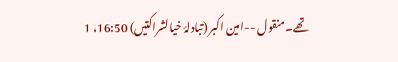تھے۔منقول --امین اکبر (تبادلۂ خیالشراکتیں) 16:50، 1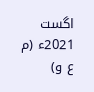اگست 2021ء (م ع و)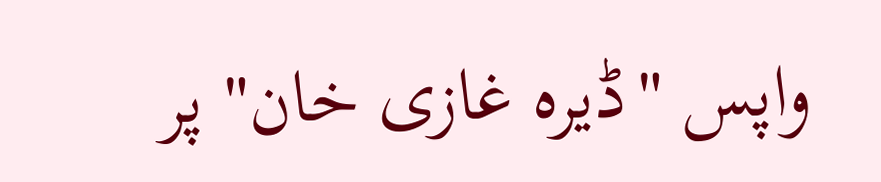واپس "ڈیرہ غازی خان" پر